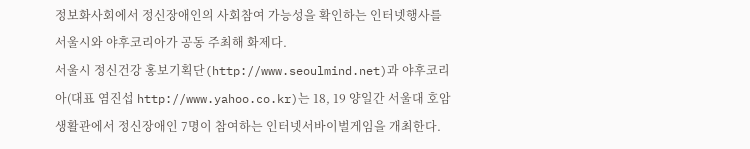정보화사회에서 정신장애인의 사회참여 가능성을 확인하는 인터넷행사를 서울시와 야후코리아가 공동 주최해 화제다.
서울시 정신건강 홍보기획단(http://www.seoulmind.net)과 야후코리아(대표 염진섭 http://www.yahoo.co.kr)는 18, 19 양일간 서울대 호암생활관에서 정신장애인 7명이 참여하는 인터넷서바이벌게임을 개최한다.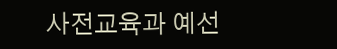사전교육과 예선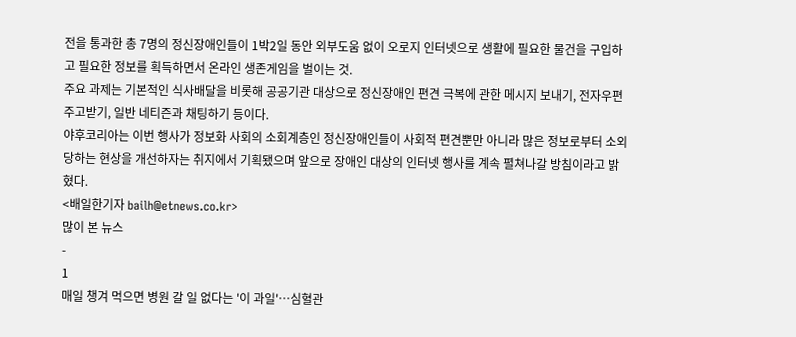전을 통과한 총 7명의 정신장애인들이 1박2일 동안 외부도움 없이 오로지 인터넷으로 생활에 필요한 물건을 구입하고 필요한 정보를 획득하면서 온라인 생존게임을 벌이는 것.
주요 과제는 기본적인 식사배달을 비롯해 공공기관 대상으로 정신장애인 편견 극복에 관한 메시지 보내기, 전자우편 주고받기, 일반 네티즌과 채팅하기 등이다.
야후코리아는 이번 행사가 정보화 사회의 소회계층인 정신장애인들이 사회적 편견뿐만 아니라 많은 정보로부터 소외당하는 현상을 개선하자는 취지에서 기획됐으며 앞으로 장애인 대상의 인터넷 행사를 계속 펼쳐나갈 방침이라고 밝혔다.
<배일한기자 bailh@etnews.co.kr>
많이 본 뉴스
-
1
매일 챙겨 먹으면 병원 갈 일 없다는 '이 과일'…심혈관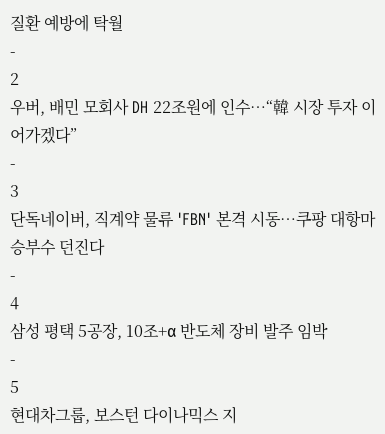질환 예방에 탁월
-
2
우버, 배민 모회사 DH 22조원에 인수…“韓 시장 투자 이어가겠다”
-
3
단독네이버, 직계약 물류 'FBN' 본격 시동…쿠팡 대항마 승부수 던진다
-
4
삼성 평택 5공장, 10조+α 반도체 장비 발주 임박
-
5
현대차그룹, 보스턴 다이나믹스 지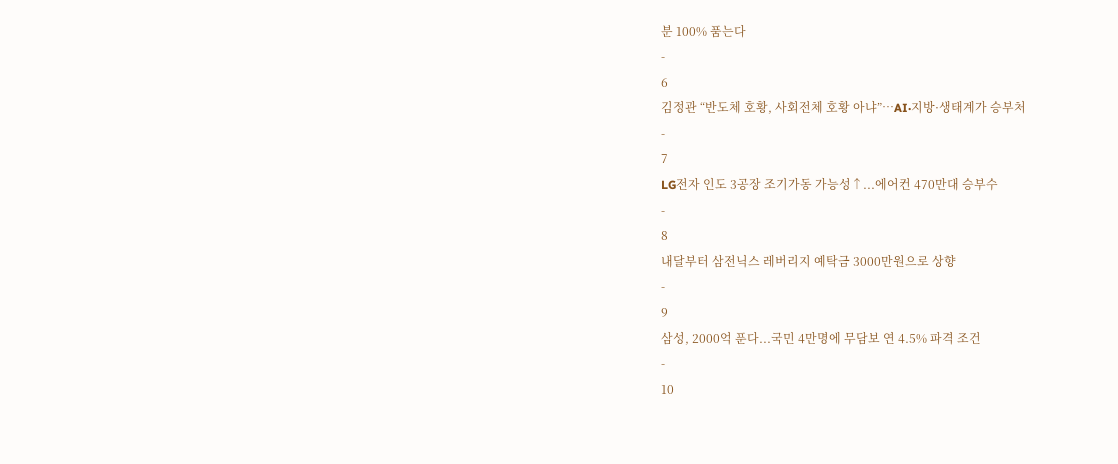분 100% 품는다
-
6
김정관 “반도체 호황, 사회전체 호황 아냐”…AI·지방·생태계가 승부처
-
7
LG전자 인도 3공장 조기가동 가능성↑...에어컨 470만대 승부수
-
8
내달부터 삼전닉스 레버리지 예탁금 3000만원으로 상향
-
9
삼성, 2000억 푼다...국민 4만명에 무담보 연 4.5% 파격 조건
-
10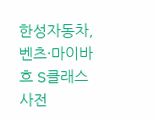한성자동차, 벤츠·마이바흐 S클래스 사전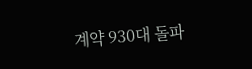계약 930대 돌파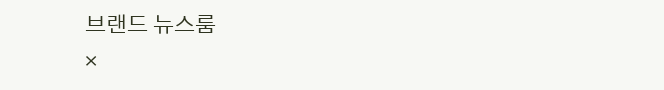브랜드 뉴스룸
×